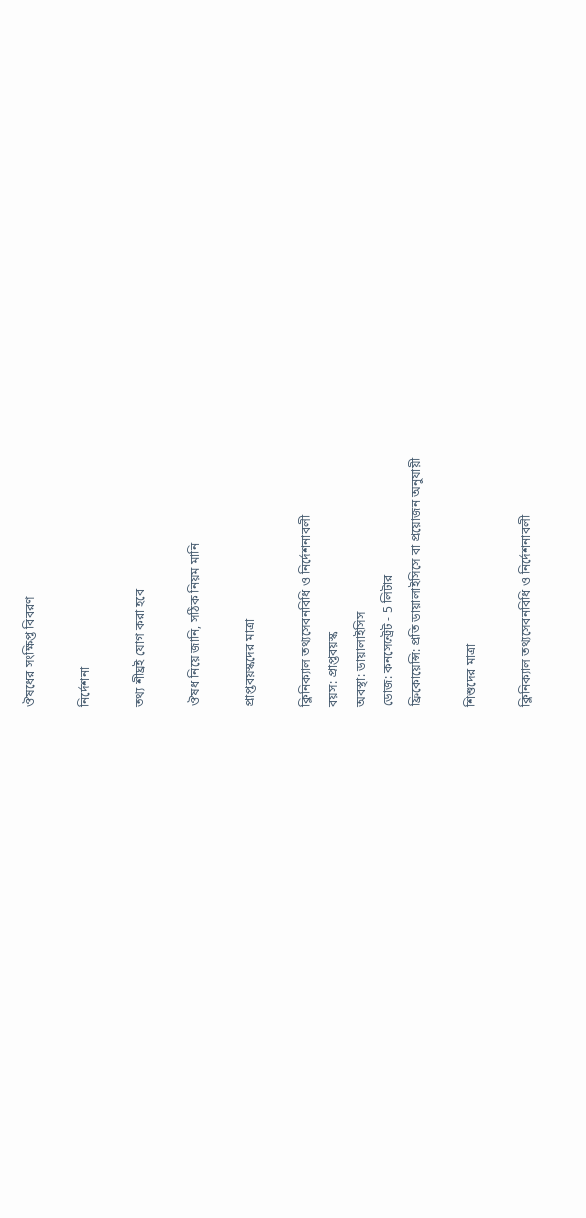ঔষধের সংক্ষিপ্ত বিবরণ

নির্দেশনা

তথ্য শীঘ্রই যোগ করা হবে

ঔষধ নিয়ে জানি, সঠিক নিয়ম মানি

প্রাপ্তবয়স্কদের মাত্রা

ক্লিনিক্যাল তথ্যসেবনবিধি ও নির্দেশনাবলী
বয়স: প্রাপ্তবয়স্ক
অবস্থা: ডায়ালাইসিস
ডোজ: কনসেন্ট্রেট - 5 লিটার
ফ্রিকোয়েন্সি: প্রতি ডায়ালাইসিসে বা প্রয়োজন অনুযায়ী

শিশুদের মাত্রা

ক্লিনিক্যাল তথ্যসেবনবিধি ও নির্দেশনাবলী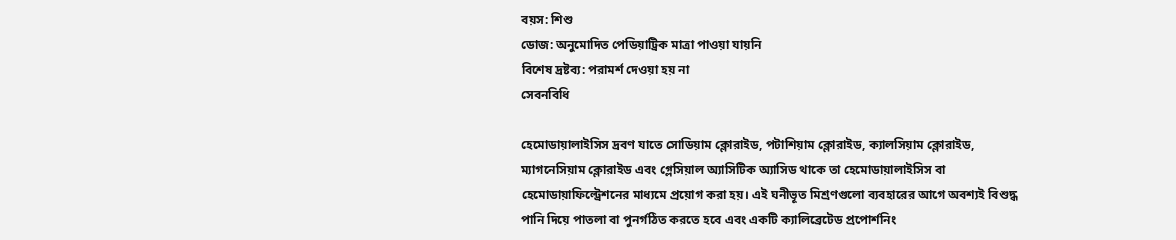বয়স: শিশু
ডোজ: অনুমোদিত পেডিয়াট্রিক মাত্রা পাওয়া যায়নি
বিশেষ দ্রষ্টব্য: পরামর্শ দেওয়া হয় না
সেবনবিধি

হেমোডায়ালাইসিস দ্রবণ যাতে সোডিয়াম ক্লোরাইড, পটাশিয়াম ক্লোরাইড, ক্যালসিয়াম ক্লোরাইড, ম্যাগনেসিয়াম ক্লোরাইড এবং গ্লেসিয়াল অ্যাসিটিক অ্যাসিড থাকে তা হেমোডায়ালাইসিস বা হেমোডায়াফিল্ট্রেশনের মাধ্যমে প্রয়োগ করা হয়। এই ঘনীভূত মিশ্রণগুলো ব্যবহারের আগে অবশ্যই বিশুদ্ধ পানি দিয়ে পাতলা বা পুনর্গঠিত করতে হবে এবং একটি ক্যালিব্রেটেড প্রপোর্শনিং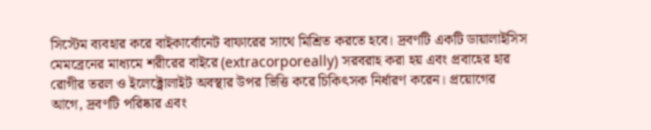সিস্টেম ব্যবহার করে বাইকার্বোনেট বাফারের সাথে মিশ্রিত করতে হবে। দ্রবণটি একটি ডায়ালাইসিস মেমব্রেনের মাধ্যমে শরীরের বাইরে (extracorporeally) সরবরাহ করা হয় এবং প্রবাহের হার রোগীর তরল ও ইলেক্ট্রোলাইট অবস্থার উপর ভিত্তি করে চিকিৎসক নির্ধারণ করেন। প্রয়োগের আগে, দ্রবণটি পরিষ্কার এবং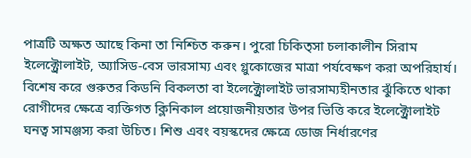পাত্রটি অক্ষত আছে কিনা তা নিশ্চিত করুন। পুরো চিকিত্সা চলাকালীন সিরাম ইলেক্ট্রোলাইট, অ্যাসিড-বেস ভারসাম্য এবং গ্লুকোজের মাত্রা পর্যবেক্ষণ করা অপরিহার্য। বিশেষ করে গুরুতর কিডনি বিকলতা বা ইলেক্ট্রোলাইট ভারসাম্যহীনতার ঝুঁকিতে থাকা রোগীদের ক্ষেত্রে ব্যক্তিগত ক্লিনিকাল প্রয়োজনীয়তার উপর ভিত্তি করে ইলেক্ট্রোলাইট ঘনত্ব সামঞ্জস্য করা উচিত। শিশু এবং বয়স্কদের ক্ষেত্রে ডোজ নির্ধারণের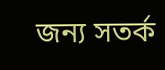জন্য সতর্ক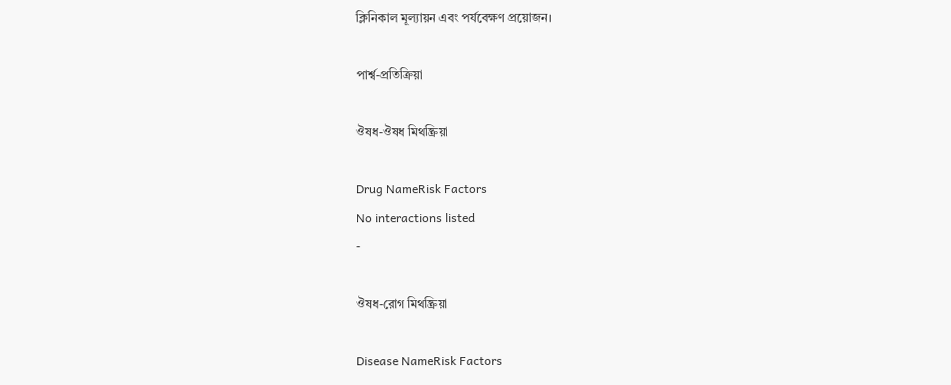ক্লিনিকাল মূল্যায়ন এবং পর্যবেক্ষণ প্রয়োজন।

পার্শ্ব-প্রতিক্রিয়া

ঔষধ-ঔষধ মিথষ্ক্রিয়া

Drug NameRisk Factors
No interactions listed
-

ঔষধ-রোগ মিথষ্ক্রিয়া

Disease NameRisk Factors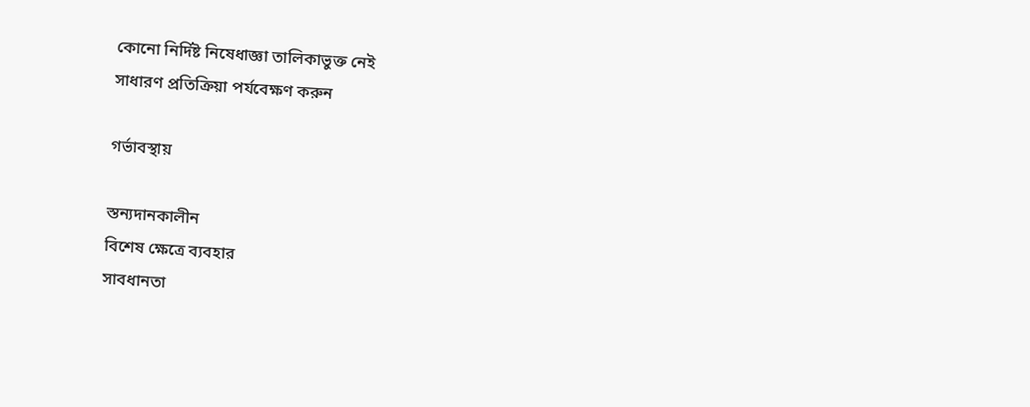কোনো নির্দিষ্ট নিষেধাজ্ঞা তালিকাভুক্ত নেই
সাধারণ প্রতিক্রিয়া পর্যবেক্ষণ করুন

গর্ভাবস্থায়

স্তন্যদানকালীন
বিশেষ ক্ষেত্রে ব্যবহার
সাবধানতা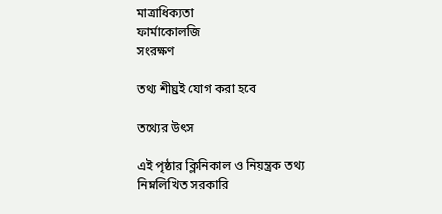মাত্রাধিক্যতা
ফার্মাকোলজি
সংরক্ষণ

তথ্য শীঘ্রই যোগ করা হবে

তথ্যের উৎস

এই পৃষ্ঠার ক্লিনিকাল ও নিয়ন্ত্রক তথ্য নিম্নলিখিত সরকারি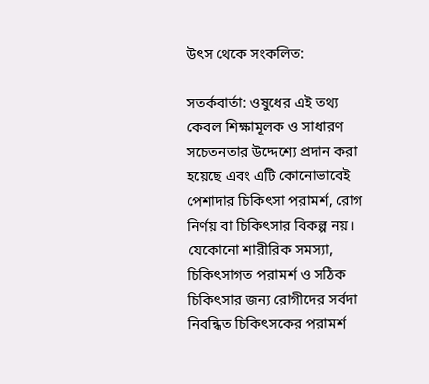উৎস থেকে সংকলিত:

সতর্কবার্তা: ওষুধের এই তথ্য কেবল শিক্ষামূলক ও সাধারণ সচেতনতার উদ্দেশ্যে প্রদান করা হয়েছে এবং এটি কোনোভাবেই পেশাদার চিকিৎসা পরামর্শ, রোগ নির্ণয় বা চিকিৎসার বিকল্প নয়। যেকোনো শারীরিক সমস্যা, চিকিৎসাগত পরামর্শ ও সঠিক চিকিৎসার জন্য রোগীদের সর্বদা নিবন্ধিত চিকিৎসকের পরামর্শ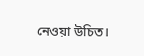নেওয়া উচিত।